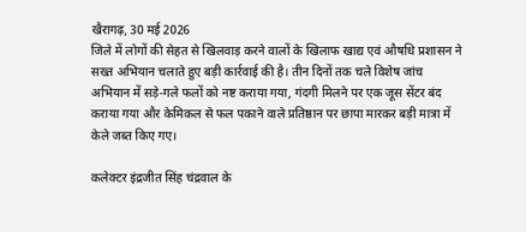खैरागढ़, 30 मई 2026
जिले में लोगों की सेहत से खिलवाड़ करने वालों के खिलाफ खाद्य एवं औषधि प्रशासन ने सख्त अभियान चलाते हुए बड़ी कार्रवाई की है। तीन दिनों तक चले विशेष जांच अभियान में सड़े-गले फलों को नष्ट कराया गया, गंदगी मिलने पर एक जूस सेंटर बंद कराया गया और केमिकल से फल पकाने वाले प्रतिष्ठान पर छापा मारकर बड़ी मात्रा में केले जब्त किए गए।

कलेक्टर इंद्रजीत सिंह चंद्रवाल के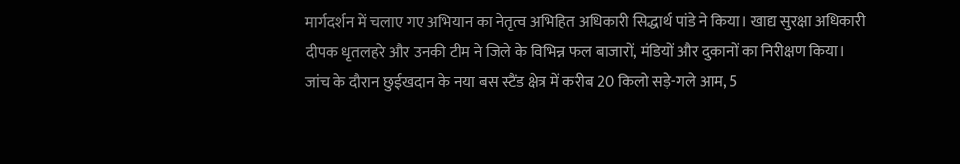मार्गदर्शन में चलाए गए अभियान का नेतृत्व अभिहित अधिकारी सिद्धार्थ पांडे ने किया। खाद्य सुरक्षा अधिकारी दीपक धृतलहरे और उनकी टीम ने जिले के विभिन्न फल बाजारों, मंडियों और दुकानों का निरीक्षण किया।
जांच के दौरान छुईखदान के नया बस स्टैंड क्षेत्र में करीब 20 किलो सड़े-गले आम, 5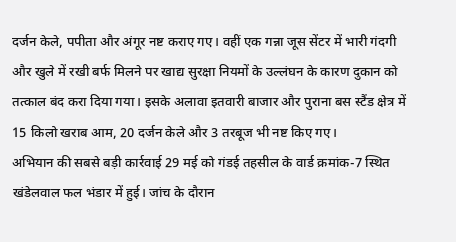दर्जन केले, पपीता और अंगूर नष्ट कराए गए। वहीं एक गन्ना जूस सेंटर में भारी गंदगी और खुले में रखी बर्फ मिलने पर खाद्य सुरक्षा नियमों के उल्लंघन के कारण दुकान को तत्काल बंद करा दिया गया। इसके अलावा इतवारी बाजार और पुराना बस स्टैंड क्षेत्र में 15 किलो खराब आम, 20 दर्जन केले और 3 तरबूज भी नष्ट किए गए।
अभियान की सबसे बड़ी कार्रवाई 29 मई को गंडई तहसील के वार्ड क्रमांक-7 स्थित खंडेलवाल फल भंडार में हुई। जांच के दौरान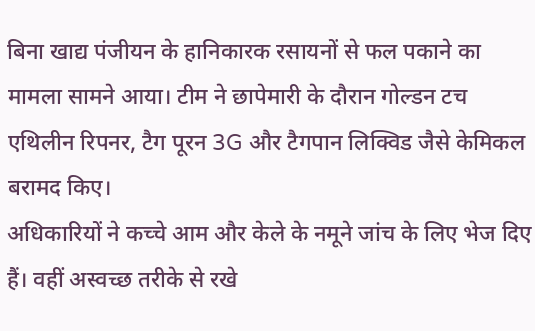बिना खाद्य पंजीयन के हानिकारक रसायनों से फल पकाने का मामला सामने आया। टीम ने छापेमारी के दौरान गोल्डन टच एथिलीन रिपनर, टैग पूरन 3G और टैगपान लिक्विड जैसे केमिकल बरामद किए।
अधिकारियों ने कच्चे आम और केले के नमूने जांच के लिए भेज दिए हैं। वहीं अस्वच्छ तरीके से रखे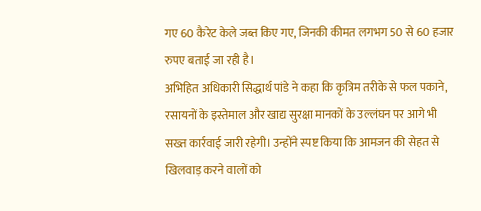गए 60 कैरेट केले जब्त किए गए, जिनकी कीमत लगभग 50 से 60 हजार रुपए बताई जा रही है।
अभिहित अधिकारी सिद्धार्थ पांडे ने कहा कि कृत्रिम तरीके से फल पकाने, रसायनों के इस्तेमाल और खाद्य सुरक्षा मानकों के उल्लंघन पर आगे भी सख्त कार्रवाई जारी रहेगी। उन्होंने स्पष्ट किया कि आमजन की सेहत से खिलवाड़ करने वालों को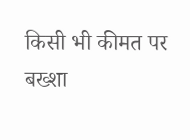किसी भी कीमत पर बख्शा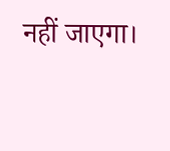नहीं जाएगा।